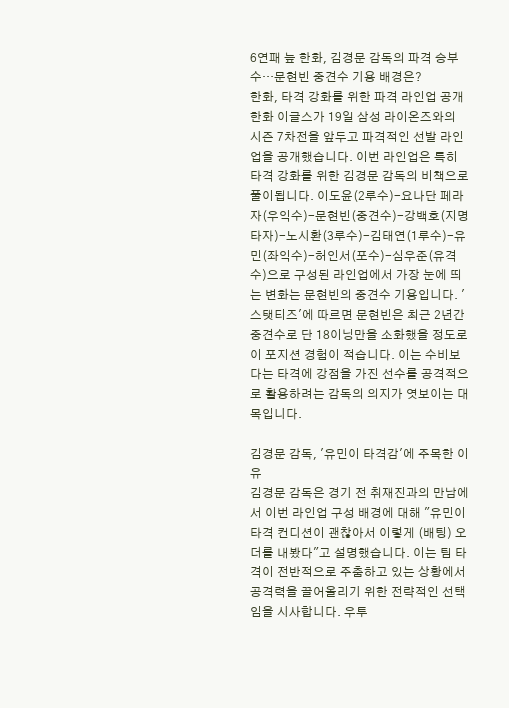6연패 늪 한화, 김경문 감독의 파격 승부수…문현빈 중견수 기용 배경은?
한화, 타격 강화를 위한 파격 라인업 공개
한화 이글스가 19일 삼성 라이온즈와의 시즌 7차전을 앞두고 파격적인 선발 라인업을 공개했습니다. 이번 라인업은 특히 타격 강화를 위한 김경문 감독의 비책으로 풀이됩니다. 이도윤(2루수)-요나단 페라자(우익수)-문현빈(중견수)-강백호(지명타자)-노시환(3루수)-김태연(1루수)-유민(좌익수)-허인서(포수)-심우준(유격수)으로 구성된 라인업에서 가장 눈에 띄는 변화는 문현빈의 중견수 기용입니다. '스탯티즈'에 따르면 문현빈은 최근 2년간 중견수로 단 18이닝만을 소화했을 정도로 이 포지션 경험이 적습니다. 이는 수비보다는 타격에 강점을 가진 선수를 공격적으로 활용하려는 감독의 의지가 엿보이는 대목입니다.

김경문 감독, '유민이 타격감'에 주목한 이유
김경문 감독은 경기 전 취재진과의 만남에서 이번 라인업 구성 배경에 대해 "유민이 타격 컨디션이 괜찮아서 이렇게 (배팅) 오더를 내봤다"고 설명했습니다. 이는 팀 타격이 전반적으로 주춤하고 있는 상황에서 공격력을 끌어올리기 위한 전략적인 선택임을 시사합니다. 우투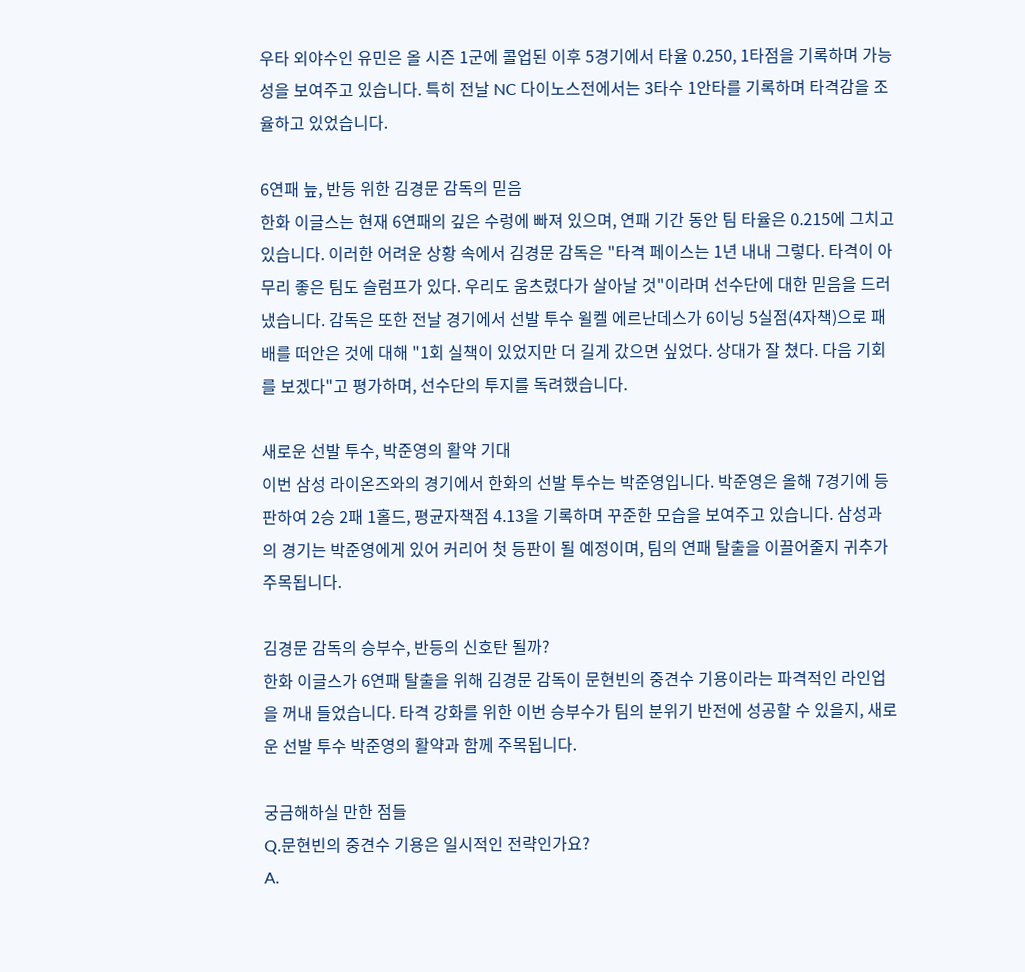우타 외야수인 유민은 올 시즌 1군에 콜업된 이후 5경기에서 타율 0.250, 1타점을 기록하며 가능성을 보여주고 있습니다. 특히 전날 NC 다이노스전에서는 3타수 1안타를 기록하며 타격감을 조율하고 있었습니다.

6연패 늪, 반등 위한 김경문 감독의 믿음
한화 이글스는 현재 6연패의 깊은 수렁에 빠져 있으며, 연패 기간 동안 팀 타율은 0.215에 그치고 있습니다. 이러한 어려운 상황 속에서 김경문 감독은 "타격 페이스는 1년 내내 그렇다. 타격이 아무리 좋은 팀도 슬럼프가 있다. 우리도 움츠렸다가 살아날 것"이라며 선수단에 대한 믿음을 드러냈습니다. 감독은 또한 전날 경기에서 선발 투수 윌켈 에르난데스가 6이닝 5실점(4자책)으로 패배를 떠안은 것에 대해 "1회 실책이 있었지만 더 길게 갔으면 싶었다. 상대가 잘 쳤다. 다음 기회를 보겠다"고 평가하며, 선수단의 투지를 독려했습니다.

새로운 선발 투수, 박준영의 활약 기대
이번 삼성 라이온즈와의 경기에서 한화의 선발 투수는 박준영입니다. 박준영은 올해 7경기에 등판하여 2승 2패 1홀드, 평균자책점 4.13을 기록하며 꾸준한 모습을 보여주고 있습니다. 삼성과의 경기는 박준영에게 있어 커리어 첫 등판이 될 예정이며, 팀의 연패 탈출을 이끌어줄지 귀추가 주목됩니다.

김경문 감독의 승부수, 반등의 신호탄 될까?
한화 이글스가 6연패 탈출을 위해 김경문 감독이 문현빈의 중견수 기용이라는 파격적인 라인업을 꺼내 들었습니다. 타격 강화를 위한 이번 승부수가 팀의 분위기 반전에 성공할 수 있을지, 새로운 선발 투수 박준영의 활약과 함께 주목됩니다.

궁금해하실 만한 점들
Q.문현빈의 중견수 기용은 일시적인 전략인가요?
A.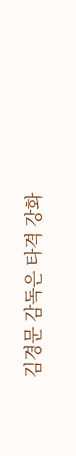김경문 감독은 타격 강화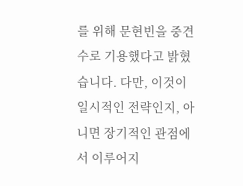를 위해 문현빈을 중견수로 기용했다고 밝혔습니다. 다만, 이것이 일시적인 전략인지, 아니면 장기적인 관점에서 이루어지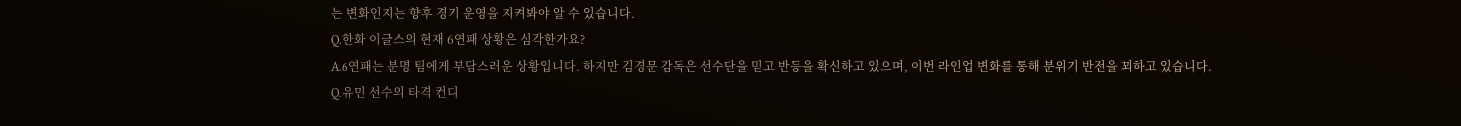는 변화인지는 향후 경기 운영을 지켜봐야 알 수 있습니다.
Q.한화 이글스의 현재 6연패 상황은 심각한가요?
A.6연패는 분명 팀에게 부담스러운 상황입니다. 하지만 김경문 감독은 선수단을 믿고 반등을 확신하고 있으며, 이번 라인업 변화를 통해 분위기 반전을 꾀하고 있습니다.
Q.유민 선수의 타격 컨디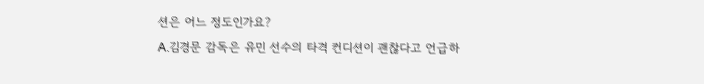션은 어느 정도인가요?
A.김경문 감독은 유민 선수의 타격 컨디션이 괜찮다고 언급하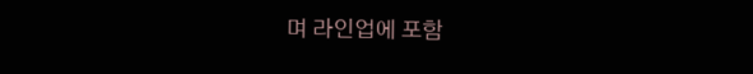며 라인업에 포함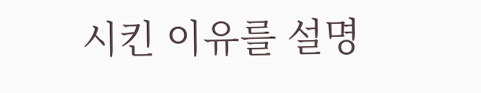시킨 이유를 설명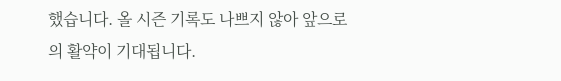했습니다. 올 시즌 기록도 나쁘지 않아 앞으로의 활약이 기대됩니다.